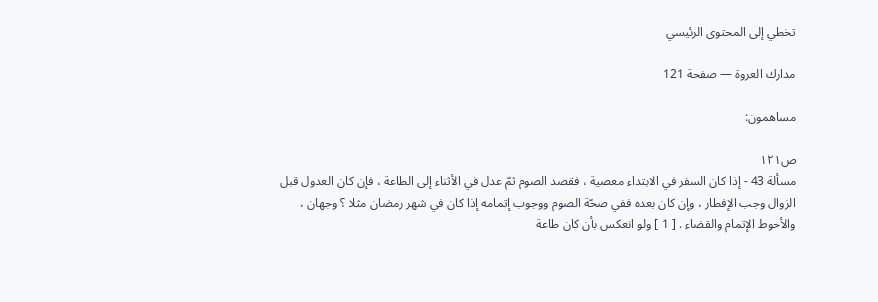تخطي إلى المحتوى الرئيسي

مدارك العروة — صفحة 121

مساهمون:

ص١٢١
مسألة 43 - إذا كان السفر في الابتداء معصية ، فقصد الصوم ثمّ عدل في الأثناء إلى الطاعة ، فإن كان العدول قبل الزوال وجب الإفطار ، وإن كان بعده ففي صحّة الصوم ووجوب إتمامه إذا كان في شهر رمضان مثلا ؟ وجهان ، والأحوط الإتمام والقضاء . [ 1 ] ولو انعكس بأن كان طاعة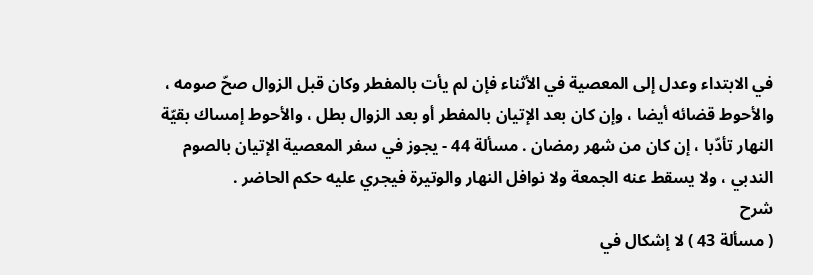في الابتداء وعدل إلى المعصية في الأثناء فإن لم يأت بالمفطر وكان قبل الزوال صحّ صومه ، والأحوط قضائه أيضا ، وإن كان بعد الإتيان بالمفطر أو بعد الزوال بطل ، والأحوط إمساك بقيّة النهار تأدّبا ، إن كان من شهر رمضان . مسألة 44 - يجوز في سفر المعصية الإتيان بالصوم الندبي ، ولا يسقط عنه الجمعة ولا نوافل النهار والوتيرة فيجري عليه حكم الحاضر .
شرح
( مسألة 43 ) لا إشكال في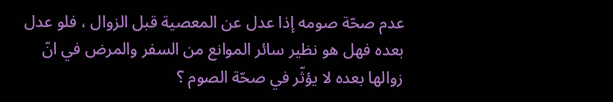عدم صحّة صومه إذا عدل عن المعصية قبل الزوال ، فلو عدل بعده فهل هو نظير سائر الموانع من السفر والمرض في انّ زوالها بعده لا يؤثّر في صحّة الصوم ؟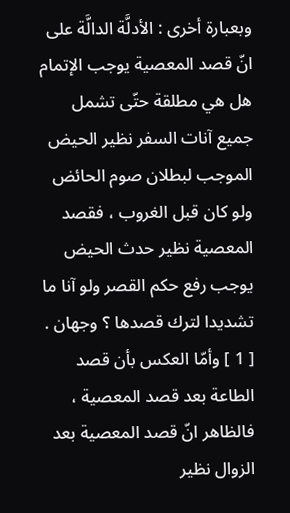وبعبارة أخرى : الأدلَّة الدالَّة على انّ قصد المعصية يوجب الإتمام هل هي مطلقة حتّى تشمل جميع آنات السفر نظير الحيض الموجب لبطلان صوم الحائض ولو كان قبل الغروب ، فقصد المعصية نظير حدث الحيض يوجب رفع حكم القصر ولو آنا ما تشديدا لترك قصدها ؟ وجهان . [ 1 ] وأمّا العكس بأن قصد الطاعة بعد قصد المعصية ، فالظاهر انّ قصد المعصية بعد الزوال نظير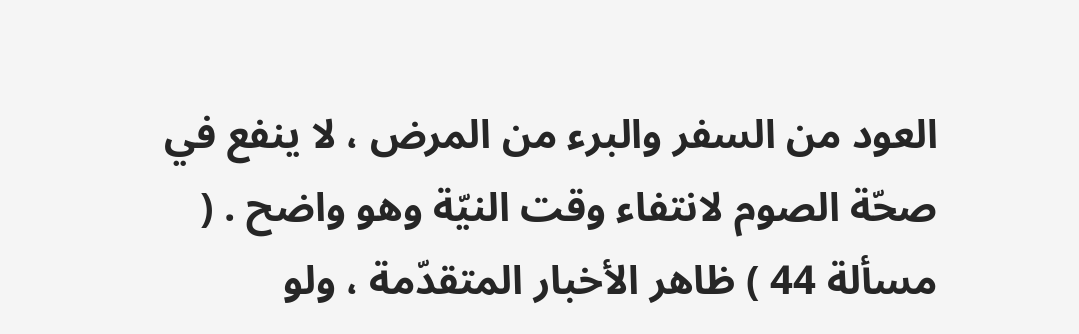العود من السفر والبرء من المرض ، لا ينفع في صحّة الصوم لانتفاء وقت النيّة وهو واضح . ( مسألة 44 ) ظاهر الأخبار المتقدّمة ، ولو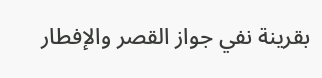بقرينة نفي جواز القصر والإفطار